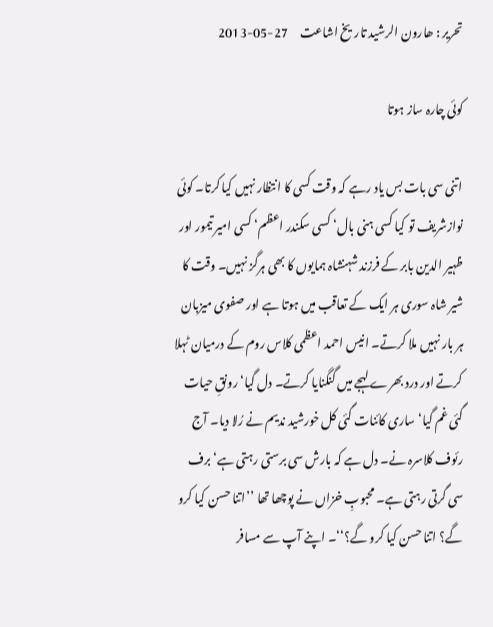تحریر : ھارون الرشید تاریخ اشاعت     27-05-2013

کوئی چارہ ساز ہوتا

اتنی سی بات بس یاد رہے کہ وقت کسی کا انتظار نہیں کیا کرتا۔ کوئی نوازشریف تو کیا کسی ہنی بال‘ کسی سکندر اعظم‘ کسی امیر تیمور اور ظہیر الدین بابر کے فرزند شہنشاہ ہمایوں کا بھی ہرگز نہیں۔ وقت کا شیر شاہ سوری ہر ایک کے تعاقب میں ہوتا ہے اور صفوی میزبان ہر بار نہیں ملا کرتے۔ انیس احمد اعظمی کلاس روم کے درمیان ٹہلا کرتے اور درد بھرے لہجے میں گنگنایا کرتے۔ دل گیا‘ رونقِ حیات گئی غم گیا‘ ساری کائنات گئی کل خورشید ندیم نے رُلا دیا۔ آج رئوف کلاسرہ نے۔ دل ہے کہ بارش سی برستی رہتی ہے‘ برف سی گرتی رہتی ہے۔ محبوبِ خزاں نے پوچھا تھا ’’اتنا حسن کیا کرو گے؟ اتنا حسن کیا کرو گے؟‘‘۔ اپنے آپ سے مسافر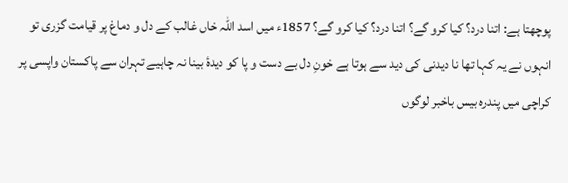پوچھتا ہے: اتنا درد؟ کیا کرو گے؟ اتنا درد؟ کیا کرو گے؟ 1857ء میں اسد اللہ خاں غالب کے دل و دماغ پر قیامت گزری تو انہوں نے یہ کہا تھا نا دیدنی کی دید سے ہوتا ہے خونِ دل بے دست و پا کو دیدۂ بینا نہ چاہیے تہران سے پاکستان واپسی پر کراچی میں پندرہ بیس باخبر لوگوں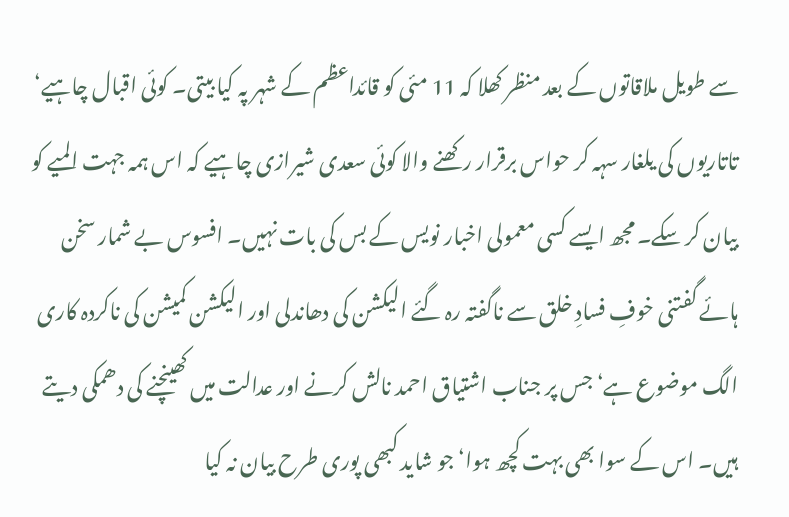سے طویل ملاقاتوں کے بعد منظر کھلا کہ 11 مئی کو قائداعظم کے شہر پہ کیا بیتی۔ کوئی اقبال چاہیے‘ تاتاریوں کی یلغار سہہ کر حواس برقرار رکھنے والا کوئی سعدی شیرازی چاہیے کہ اس ہمہ جہت المیے کو بیان کر سکے۔ مجھ ایسے کسی معمولی اخبار نویس کے بس کی بات نہیں۔ افسوس بے شمار سخن ہائے گفتنی خوفِ فسادِ خلق سے ناگفتہ رہ گئے الیکشن کی دھاندلی اور الیکشن کمیشن کی ناکردہ کاری الگ موضوع ہے‘ جس پر جناب اشتیاق احمد نالش کرنے اور عدالت میں کھینچنے کی دھمکی دیتے ہیں۔ اس کے سوا بھی بہت کچھ ہوا‘ جو شاید کبھی پوری طرح بیان نہ کیا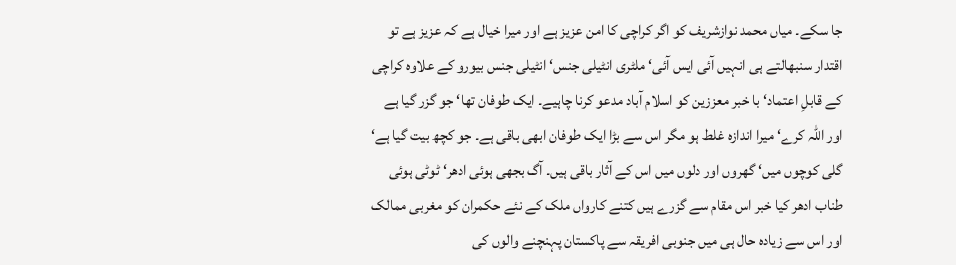جا سکے۔ میاں محمد نوازشریف کو اگر کراچی کا امن عزیز ہے اور میرا خیال ہے کہ عزیز ہے تو اقتدار سنبھالتے ہی انہیں آئی ایس آئی‘ ملٹری انٹیلی جنس‘ انٹیلی جنس بیورو کے علاوہ کراچی کے قابلِ اعتماد‘ با خبر معززین کو اسلام آباد مدعو کرنا چاہیے۔ ایک طوفان تھا‘ جو گزر گیا ہے اور اللہ کرے‘ میرا اندازہ غلط ہو مگر اس سے بڑا ایک طوفان ابھی باقی ہے۔ جو کچھ بیت گیا ہے‘ گلی کوچوں میں‘ گھروں اور دلوں میں اس کے آثار باقی ہیں۔ آگ بجھی ہوئی ادھر‘ ٹوٹی ہوئی طناب ادھر کیا خبر اس مقام سے گزرے ہیں کتنے کارواں ملک کے نئے حکمران کو مغربی ممالک اور اس سے زیادہ حال ہی میں جنوبی افریقہ سے پاکستان پہنچنے والوں کی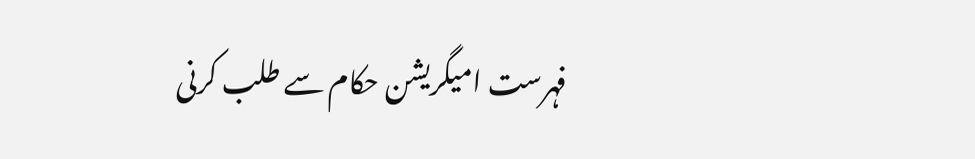فہرست امیگریشن حکام سے طلب کرنی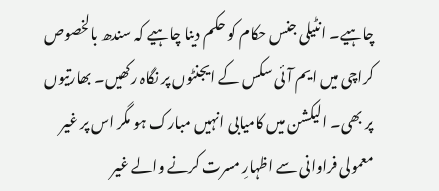چاہیے۔ انٹیلی جنس حکام کو حکم دینا چاہیے کہ سندھ بالخصوص کراچی میں ایم آئی سکس کے ایجنٹوں پر نگاہ رکھیں۔ بھارتیوں پر بھی۔ الیکشن میں کامیابی انہیں مبارک ہو مگر اس پر غیر معمولی فراوانی سے اظہارِ مسرت کرنے والے غیر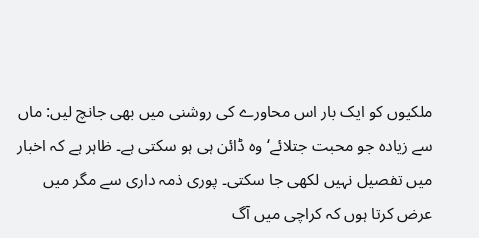ملکیوں کو ایک بار اس محاورے کی روشنی میں بھی جانچ لیں: ماں سے زیادہ جو محبت جتلائے‘ وہ ڈائن ہی ہو سکتی ہے۔ ظاہر ہے کہ اخبار میں تفصیل نہیں لکھی جا سکتی۔ پوری ذمہ داری سے مگر میں عرض کرتا ہوں کہ کراچی میں آگ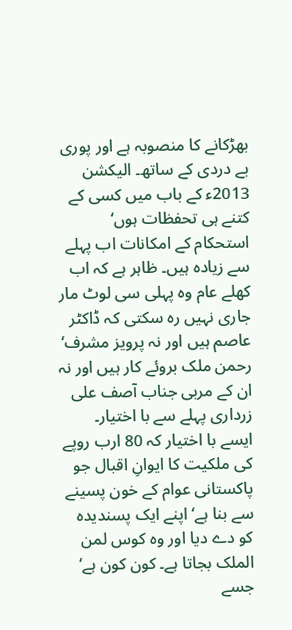بھڑکانے کا منصوبہ ہے اور پوری بے دردی کے ساتھ۔ الیکشن 2013ء کے باب میں کسی کے کتنے ہی تحفظات ہوں‘ استحکام کے امکانات اب پہلے سے زیادہ ہیں۔ ظاہر ہے کہ اب کھلے عام وہ پہلی سی لوٹ مار جاری نہیں رہ سکتی کہ ڈاکٹر عاصم ہیں اور نہ پرویز مشرف‘ رحمن ملک بروئے کار ہیں اور نہ ان کے مربی جناب آصف علی زرداری پہلے سے با اختیار۔ ایسے با اختیار کہ 80 ارب روپے کی ملکیت کا ایوانِ اقبال جو پاکستانی عوام کے خون پسینے سے بنا ہے‘ اپنے ایک پسندیدہ کو دے دیا اور وہ کوس لمن الملک بجاتا ہے۔ کون کون ہے‘ جسے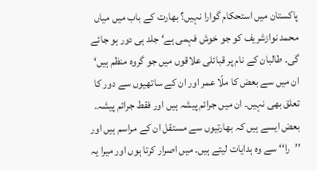پاکستان میں استحکام گوارا نہیں؟ بھارت کے باب میں میاں محمد نوازشریف کو جو خوش فہمی ہے‘ جلد ہی دور ہو جائے گی۔ طالبان کے نام پر قبائلی علاقوں میں جو گروہ منظم ہیں‘ ان میں سے بعض کا ملّا عمر اور ان کے ساتھیوں سے دور کا تعلق بھی نہیں۔ ان میں جرائم پیشہ ہیں اور فقط جرائم پیشہ۔ بعض ایسے ہیں کہ بھارتیوں سے مستقل ان کے مراسم ہیں اور ’’را‘‘ سے وہ ہدایات لیتے ہیں۔ میں اصرار کرتا ہوں اور میرا یہ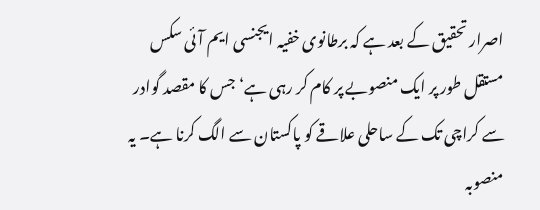اصرار تحقیق کے بعد ہے کہ برطانوی خفیہ ایجنسی ایم آئی سکس مستقل طور پر ایک منصوبے پر کام کر رہی ہے‘ جس کا مقصد گوادر سے کراچی تک کے ساحلی علاقے کو پاکستان سے الگ کرنا ہے۔ یہ منصوبہ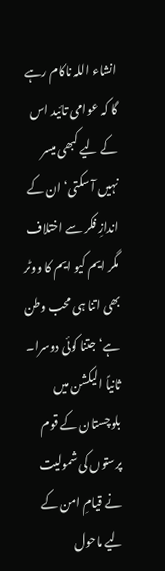انشاء اللہ ناکام رہے گا کہ عوامی تائید اس کے لیے کبھی میسر نہیں آ سکتی‘ ان کے اندازِ فکر سے اختلاف مگر ایم کیو ایم کا ووٹر بھی اتنا ہی محب وطن ہے‘ جتنا کوئی دوسرا۔ ثانیاً الیکشن میں بلوچستان کے قوم پرستوں کی شمولیت نے قیامِ امن کے لیے ماحول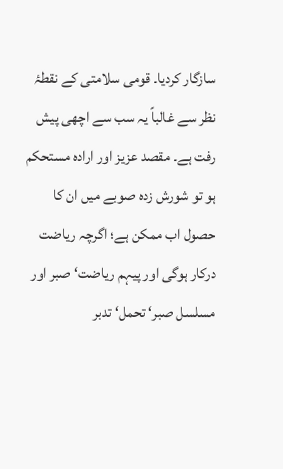سازگار کردیا۔ قومی سلامتی کے نقطۂ نظر سے غالباً یہ سب سے اچھی پیش رفت ہے۔ مقصد عزیز اور ارادہ مستحکم ہو تو شورش زدہ صوبے میں ان کا حصول اب ممکن ہے؛ اگرچہ ریاضت درکار ہوگی اور پیہم ریاضت‘ صبر اور مسلسل صبر‘ تحمل‘ تدبر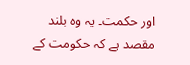اور حکمت۔ یہ وہ بلند مقصد ہے کہ حکومت کے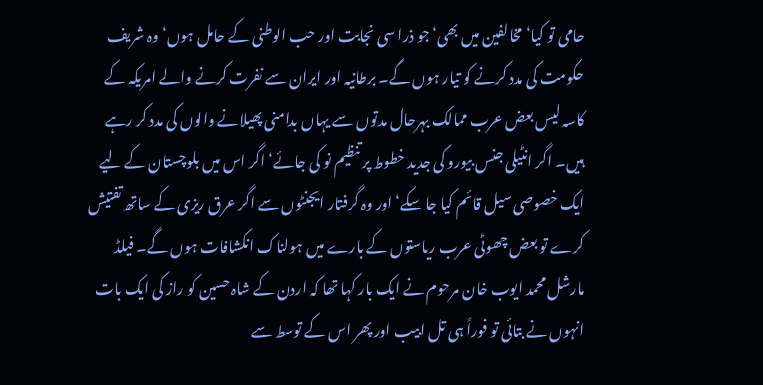حامی تو کیا‘ مخالفین میں بھی‘ جو ذرا سی نجابت اور حب الوطنی کے حامل ہوں‘ وہ شریف حکومت کی مدد کرنے کو تیار ہوں گے۔ برطانیہ اور ایران سے نفرت کرنے والے امریکہ کے کاسہ لیس بعض عرب ممالک بہرحال مدتوں سے یہاں بدامنی پھیلانے والوں کی مدد کر رہے ہیں۔ اگر انٹیلی جنس بیورو کی جدید خطوط پر تنظیم نو کی جائے‘ اگر اس میں بلوچستان کے لیے ایک خصوصی سیل قائم کیا جا سکے‘ اور وہ گرفتار ایجنٹوں سے اگر عرق ریزی کے ساتھ تفتیش کرے تو بعض چھوٹی عرب ریاستوں کے بارے میں ہولناک انکشافات ہوں گے۔ فیلڈ مارشل محمد ایوب خان مرحوم نے ایک بار کہا تھا کہ اردن کے شاہ حسین کو راز کی ایک بات انہوں نے بتائی تو فوراً ہی تل ابیب اور پھر اس کے توسط سے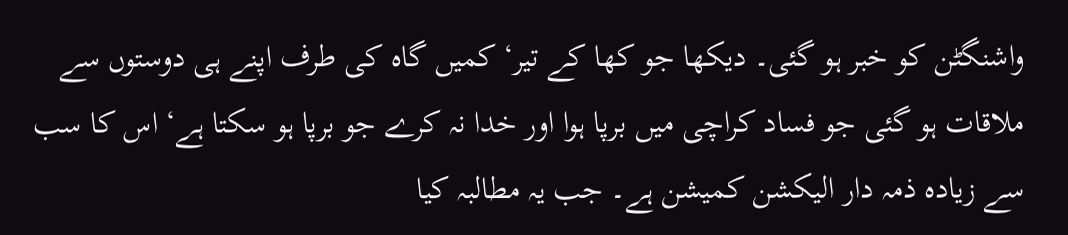واشنگٹن کو خبر ہو گئی۔ دیکھا جو کھا کے تیر‘ کمیں گاہ کی طرف اپنے ہی دوستوں سے ملاقات ہو گئی جو فساد کراچی میں برپا ہوا اور خدا نہ کرے جو برپا ہو سکتا ہے‘ اس کا سب سے زیادہ ذمہ دار الیکشن کمیشن ہے۔ جب یہ مطالبہ کیا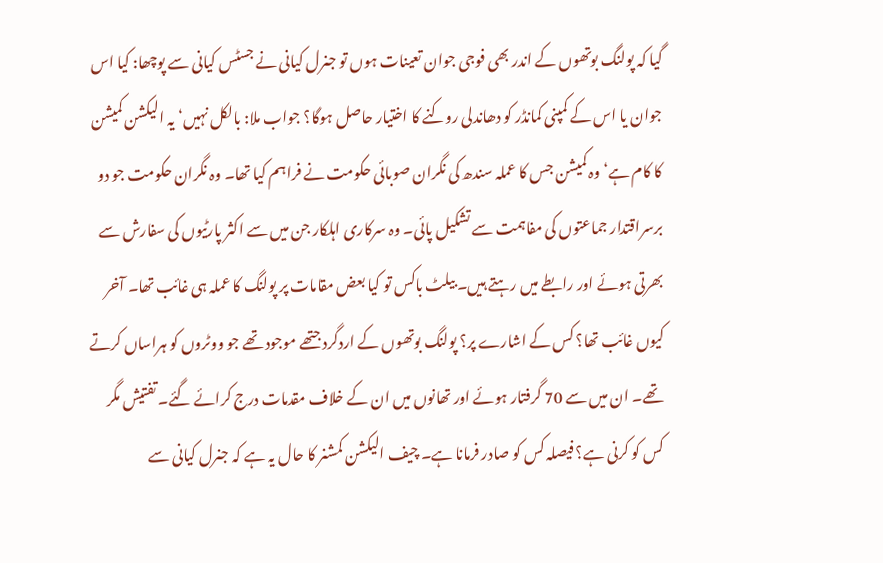گیا کہ پولنگ بوتھوں کے اندر بھی فوجی جوان تعینات ہوں تو جنرل کیانی نے جسٹس کیانی سے پوچھا: کیا اس جوان یا اس کے کمپنی کمانڈر کو دھاندلی روکنے کا اختیار حاصل ہوگا؟ جواب ملا: بالکل نہیں‘ یہ الیکشن کمیشن کا کام ہے‘ وہ کمیشن جس کا عملہ سندھ کی نگران صوبائی حکومت نے فراہم کیا تھا۔ وہ نگران حکومت جو دو برسراقتدار جماعتوں کی مفاہمت سے تشکیل پائی۔ وہ سرکاری اہلکار جن میں سے اکثر پارٹیوں کی سفارش سے بھرتی ہوئے اور رابطے میں رہتے ہیں۔ بیلٹ باکس تو کیا بعض مقامات پر پولنگ کا عملہ ہی غائب تھا۔ آخر کیوں غائب تھا؟ کس کے اشارے پر؟ پولنگ بوتھوں کے اردگرد جتھے موجود تھے جو ووٹروں کو ہراساں کرتے تھے۔ ان میں سے 70 گرفتار ہوئے اور تھانوں میں ان کے خلاف مقدمات درج کرائے گئے۔ تفتیش مگر کس کو کرنی ہے؟ فیصلہ کس کو صادر فرمانا ہے۔ چیف الیکشن کمشنر کا حال یہ ہے کہ جنرل کیانی سے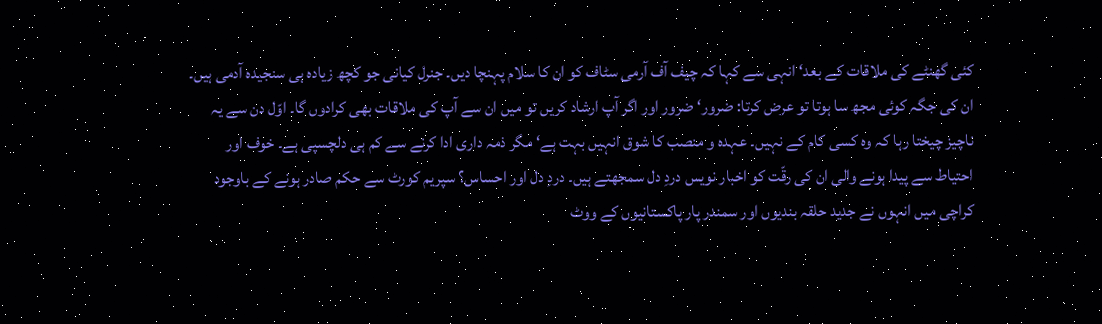کئی گھنٹے کی ملاقات کے بعد‘ انہی سے کہا کہ چیف آف آرمی سٹاف کو ان کا سلام پہنچا دیں۔ جنرل کیانی جو کچھ زیادہ ہی سنجیدہ آدمی ہیں۔ ان کی جگہ کوئی مجھ سا ہوتا تو عرض کرتا: ضرور‘ ضرور اور اگر آپ ارشاد کریں تو میں ان سے آپ کی ملاقات بھی کرادوں گا۔ اوّل دن سے یہ ناچیز چیختا رہا کہ وہ کسی کام کے نہیں۔ عہدہ و منصب کا شوق انہیں بہت ہے‘ مگر ذمہ داری ادا کرنے سے کم ہی دلچسپی ہے۔ خوف اور احتیاط سے پیدا ہونے والی ان کی رقّت کو اخبار نویس دردِ دل سمجھتے ہیں۔ دردِ دل اور احساس؟ سپریم کورٹ سے حکم صادر ہونے کے باوجود کراچی میں انہوں نے جدید حلقہ بندیوں اور سمندر پار پاکستانیوں کے ووٹ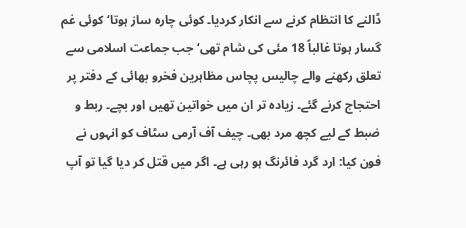ڈالنے کا انتظام کرنے سے انکار کردیا۔ کوئی چارہ ساز ہوتا‘ کوئی غم گسار ہوتا غالباً 18 مئی کی شام تھی‘ جب جماعت اسلامی سے تعلق رکھنے والے چالیس پچاس مظاہرین فخرو بھائی کے دفتر پر احتجاج کرنے گئے۔ زیادہ تر ان میں خواتین تھیں اور بچے۔ ربط و ضبط کے لیے کچھ مرد بھی۔ چیف آف آرمی سٹاف کو انہوں نے فون کیا: ارد گرد فائرنگ ہو رہی ہے۔ اگر میں قتل کر دیا گیا تو آپ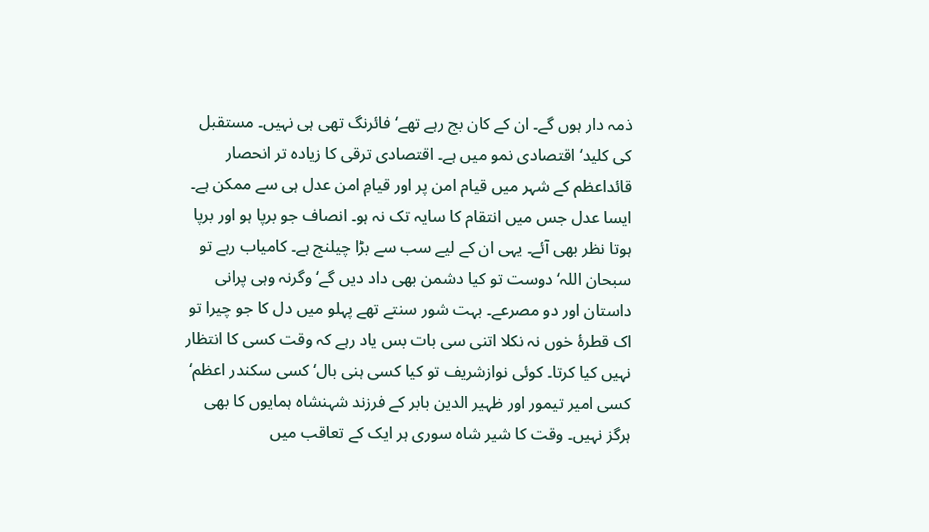ذمہ دار ہوں گے۔ ان کے کان بج رہے تھے‘ فائرنگ تھی ہی نہیں۔ مستقبل کی کلید‘ اقتصادی نمو میں ہے۔ اقتصادی ترقی کا زیادہ تر انحصار قائداعظم کے شہر میں قیام امن پر اور قیامِ امن عدل ہی سے ممکن ہے۔ ایسا عدل جس میں انتقام کا سایہ تک نہ ہو۔ انصاف جو برپا ہو اور برپا ہوتا نظر بھی آئے۔ یہی ان کے لیے سب سے بڑا چیلنج ہے۔ کامیاب رہے تو سبحان اللہ‘ دوست تو کیا دشمن بھی داد دیں گے‘ وگرنہ وہی پرانی داستان اور دو مصرعے۔ بہت شور سنتے تھے پہلو میں دل کا جو چیرا تو اک قطرۂ خوں نہ نکلا اتنی سی بات بس یاد رہے کہ وقت کسی کا انتظار نہیں کیا کرتا۔ کوئی نوازشریف تو کیا کسی ہنی بال‘ کسی سکندر اعظم‘ کسی امیر تیمور اور ظہیر الدین بابر کے فرزند شہنشاہ ہمایوں کا بھی ہرگز نہیں۔ وقت کا شیر شاہ سوری ہر ایک کے تعاقب میں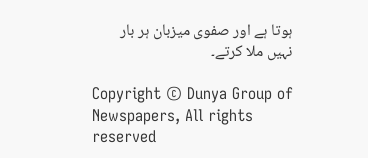ہوتا ہے اور صفوی میزبان ہر بار نہیں ملا کرتے۔

Copyright © Dunya Group of Newspapers, All rights reserved